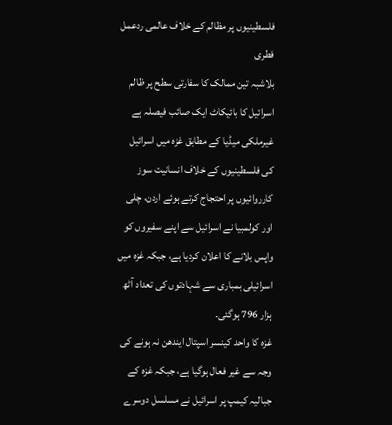فلسطینیوں پر مظالم کے خلاف عالمی ردعمل فطری
بلاشبہ تین ممالک کا سفارتی سطح پر ظالم اسرائیل کا بائیکاٹ ایک صائب فیصلہ ہے
غیرملکی میڈیا کے مطابق غزہ میں اسرائیل کی فلسطینیوں کے خلاف انسانیت سوز کارروائیوں پر احتجاج کرتے ہوئے اردن، چلی اور کولمبیا نے اسرائیل سے اپنے سفیروں کو واپس بلانے کا اعلان کردیا ہے، جبکہ غزہ میں اسرائیلی بمباری سے شہادتوں کی تعداد آٹھ ہزار 796 ہوگئی۔
غزہ کا واحد کینسر اسپتال ایندھن نہ ہونے کی وجہ سے غیر فعال ہوگیا ہے، جبکہ غزہ کے جبالیہ کیمپ پر اسرائیل نے مسلسل دوسرے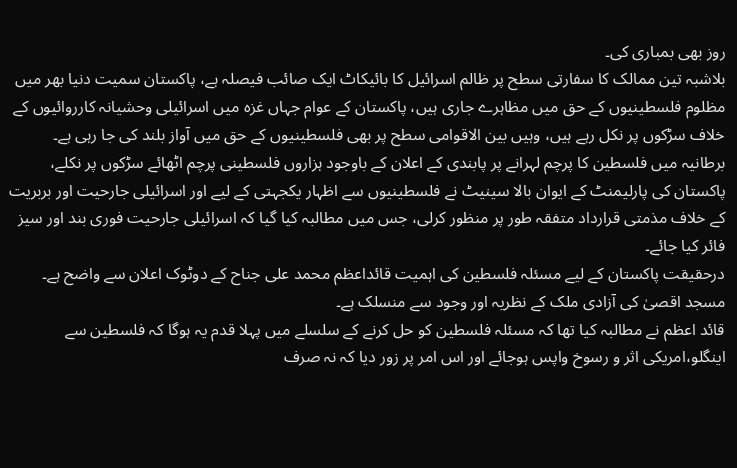روز بھی بمباری کی۔
بلاشبہ تین ممالک کا سفارتی سطح پر ظالم اسرائیل کا بائیکاٹ ایک صائب فیصلہ ہے، پاکستان سمیت دنیا بھر میں مظلوم فلسطینیوں کے حق میں مظاہرے جاری ہیں، پاکستان کے عوام جہاں غزہ میں اسرائیلی وحشیانہ کارروائیوں کے خلاف سڑکوں پر نکل رہے ہیں، وہیں بین الاقوامی سطح پر بھی فلسطینیوں کے حق میں آواز بلند کی جا رہی ہے۔
برطانیہ میں فلسطین کا پرچم لہرانے پر پابندی کے اعلان کے باوجود ہزاروں فلسطینی پرچم اٹھائے سڑکوں پر نکلے، پاکستان کی پارلیمنٹ کے ایوان بالا سینیٹ نے فلسطینیوں سے اظہار یکجہتی کے لیے اور اسرائیلی جارحیت اور بربریت کے خلاف مذمتی قرارداد متفقہ طور پر منظور کرلی، جس میں مطالبہ کیا گیا کہ اسرائیلی جارحیت فوری بند اور سیز فائر کیا جائے۔
درحقیقت پاکستان کے لیے مسئلہ فلسطین کی اہمیت قائداعظم محمد علی جناح کے دوٹوک اعلان سے واضح ہے۔ مسجد اقصیٰ کی آزادی ملک کے نظریہ اور وجود سے منسلک ہے۔
قائد اعظم نے مطالبہ کیا تھا کہ مسئلہ فلسطین کو حل کرنے کے سلسلے میں پہلا قدم یہ ہوگا کہ فلسطین سے اینگلو،امریکی اثر و رسوخ واپس ہوجائے اور اس امر پر زور دیا کہ نہ صرف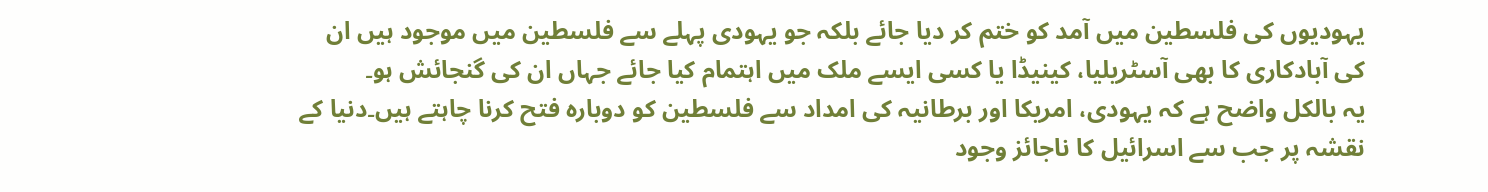یہودیوں کی فلسطین میں آمد کو ختم کر دیا جائے بلکہ جو یہودی پہلے سے فلسطین میں موجود ہیں ان کی آبادکاری کا بھی آسٹریلیا، کینیڈا یا کسی ایسے ملک میں اہتمام کیا جائے جہاں ان کی گنجائش ہو۔
یہ بالکل واضح ہے کہ یہودی، امریکا اور برطانیہ کی امداد سے فلسطین کو دوبارہ فتح کرنا چاہتے ہیں۔دنیا کے نقشہ پر جب سے اسرائیل کا ناجائز وجود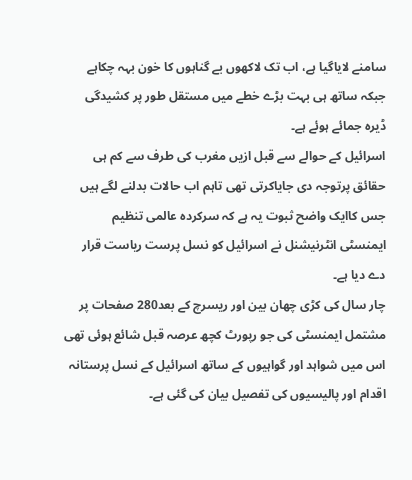سامنے لایاگیا ہے، اب تک لاکھوں بے گناہوں کا خون بہہ چکاہے جبکہ ساتھ ہی بہت بڑے خطے میں مستقل طور پر کشیدگی ڈیرہ جمائے ہوئے ہے۔
اسرائیل کے حوالے سے قبل ازیں مغرب کی طرف سے کم ہی حقائق پرتوجہ دی جایاکرتی تھی تاہم اب حالات بدلنے لگے ہیں جس کاایک واضح ثبوت یہ ہے کہ سرکردہ عالمی تنظیم ایمنسٹی انٹرنیشنل نے اسرائیل کو نسل پرست ریاست قرار دے دیا ہے۔
چار سال کی کڑی چھان بین اور ریسرچ کے بعد280 صفحات پر مشتمل ایمنسٹی کی جو رپورٹ کچھ عرصہ قبل شائع ہوئی تھی اس میں شواہد اور گواہیوں کے ساتھ اسرائیل کے نسل پرستانہ اقدام اور پالیسیوں کی تفصیل بیان کی گئی ہے۔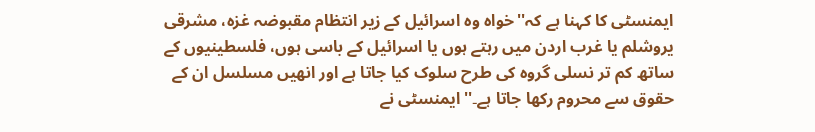ایمنسٹی کا کہنا ہے کہ''خواہ وہ اسرائیل کے زیر انتظام مقبوضہ غزہ، مشرقی یروشلم یا غرب اردن میں رہتے ہوں یا اسرائیل کے باسی ہوں، فلسطینیوں کے ساتھ کم تر نسلی گروہ کی طرح سلوک کیا جاتا ہے اور انھیں مسلسل ان کے حقوق سے محروم رکھا جاتا ہے۔''ایمنسٹی نے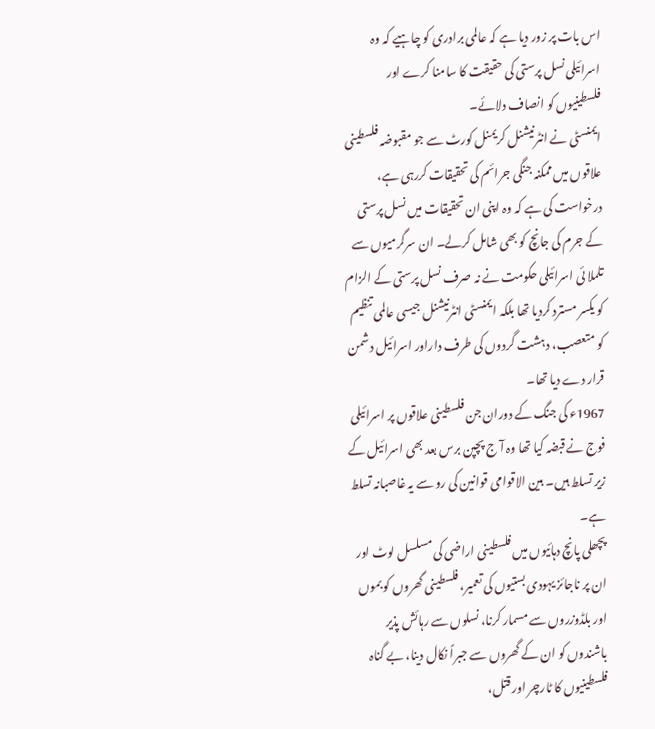اس بات پر زور دیا ہے کہ عالمی برادری کو چاہیے کہ وہ اسرائیلی نسل پرستی کی حقیقت کا سامنا کرے اور فلسطینیوں کو انصاف دلائے۔
ایمنسٹی نے انٹرنیشنل کریمنل کورٹ سے جو مقبوضہ فلسطینی علاقوں میں ممکنہ جنگی جرائم کی تحقیقات کررہی ہے، درخواست کی ہے کہ وہ اپنی ان تحقیقات میں نسل پرستی کے جرم کی جانچ کو بھی شامل کرلے۔ ان سرگرمیوں سے تلملا ئی اسرائیلی حکومت نے نہ صرف نسل پرستی کے الزام کو یکسر مسترد کردیا تھا بلکہ ایمنسٹی انٹرنیشنل جیسی عالمی تنظیم کو متعصب، دہشت گردوں کی طرف داراور اسرائیل دشمن قرار دے دیا تھا۔
1967ء کی جنگ کے دوران جن فلسطینی علاقوں پر اسرائیلی فوج نے قبضہ کیا تھا وہ آ ج پچپن برس بعد بھی اسرائیل کے زیر تسلط ہیں۔ بین الاقوامی قوانین کی رو سے یہ غاصبانہ تسلط ہے۔
پچھلی پانچ دہائیوں میں فلسطینی اراضی کی مسلسل لوٹ اور ان پر ناجائز یہودی بستیوں کی تعمیر، فلسطینی گھروں کو بموں اور بلڈوزروں سے مسمار کرنا، نسلوں سے رہائش پذیر باشندوں کو ان کے گھروں سے جبراً نکال دینا، بے گناہ فلسطینیوں کا ٹارچر اور قتل،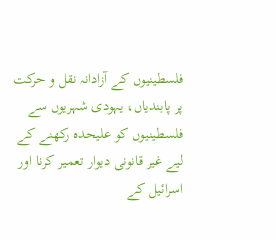فلسطینیوں کے آزادانہ نقل و حرکت پر پابندیاں، یہودی شہریوں سے فلسطینیوں کو علیحدہ رکھنے کے لیے غیر قانونی دیوار تعمیر کرنا اور اسرائیل کے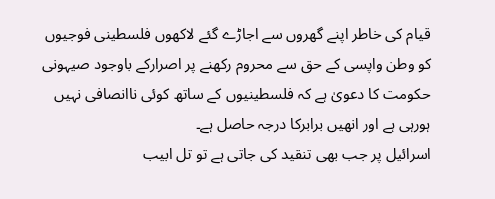قیام کی خاطر اپنے گھروں سے اجاڑے گئے لاکھوں فلسطینی فوجیوں کو وطن واپسی کے حق سے محروم رکھنے پر اصرارکے باوجود صیہونی حکومت کا دعویٰ ہے کہ فلسطینیوں کے ساتھ کوئی ناانصافی نہیں ہورہی ہے اور انھیں برابرکا درجہ حاصل ہے۔
اسرائیل پر جب بھی تنقید کی جاتی ہے تو تل ابیب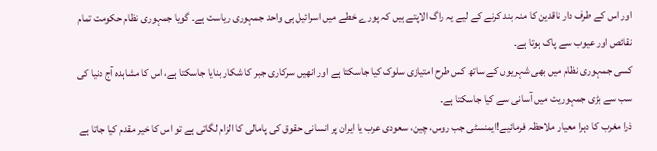اور اس کے طرف دار ناقدین کا منہ بند کرنے کے لیے یہ راگ الاپتے ہیں کہ پورے خطے میں اسرائیل ہی واحد جمہوری ریاست ہے۔ گویا جمہوری نظام حکومت تمام نقائص اور عیوب سے پاک ہوتا ہے۔
کسی جمہوری نظام میں بھی شہریوں کے ساتھ کس طرح امتیازی سلوک کیا جاسکتا ہے اور انھیں سرکاری جبر کا شکار بنایا جاسکتا ہے، اس کا مشاہدہ آج دنیا کی سب سے بڑی جمہوریت میں آسانی سے کیا جاسکتا ہے۔
ذرا مغرب کا دہرا معیار ملاحظہ فرمائیے!ایمنسٹی جب روس، چین، سعودی عرب یا ایران پر انسانی حقوق کی پامالی کا الزام لگاتی ہے تو اس کا خیر مقدم کیا جاتا ہے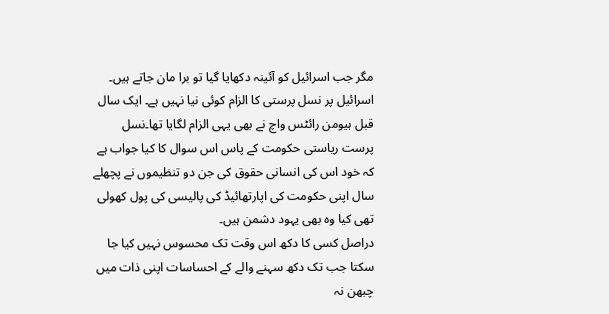مگر جب اسرائیل کو آئینہ دکھایا گیا تو برا مان جاتے ہیں۔ اسرائیل پر نسل پرستی کا الزام کوئی نیا نہیں ہے۔ ایک سال قبل ہیومن رائٹس واچ نے بھی یہی الزام لگایا تھا۔نسل پرست ریاستی حکومت کے پاس اس سوال کا کیا جواب ہے کہ خود اس کی انسانی حقوق کی جن دو تنظیموں نے پچھلے سال اپنی حکومت کی اپارتھائیڈ کی پالیسی کی پول کھولی تھی کیا وہ بھی یہود دشمن ہیں۔
دراصل کسی کا دکھ اس وقت تک محسوس نہیں کیا جا سکتا جب تک دکھ سہنے والے کے احساسات اپنی ذات میں چبھن نہ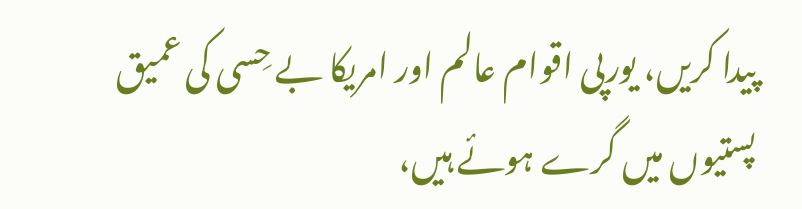پیدا کریں، یورپی اقوام عالم اور امریکا بے حِسی کی عمیق پستیوں میں گرے ہوئے ہیں،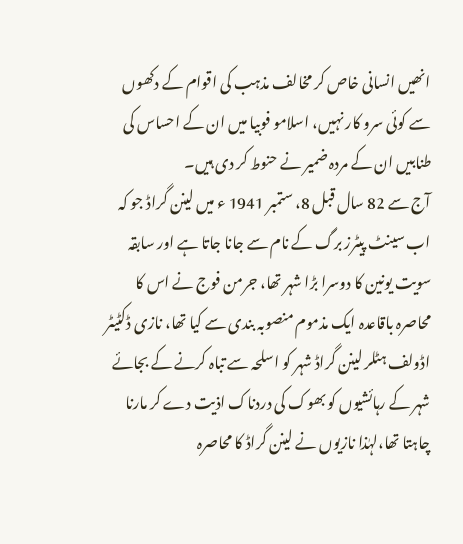انھیں انسانی خاص کر مخالف مذہب کی اقوام کے دکھوں سے کوئی سرو کار نہیں، اسلامو فوبیا میں ان کے احساس کی طنابیں ان کے مردہ ضمیر نے حنوط کر دی ہیں۔
آج سے 82 سال قبل 8، ستمبر 1941 ء میں لینن گراڈ جو کہ اب سینٹ پیٹرز برگ کے نام سے جانا جاتا ہے اور سابقہ سویت یونین کا دوسرا بڑا شہر تھا، جرمن فوج نے اس کا محاصرہ باقاعدہ ایک مذموم منصوبہ بندی سے کیا تھا، نازی ڈکٹیٹر اڈولف ہٹلر لینن گراڈ شہر کو اسلحہ سے تباہ کرنے کے بجائے شہر کے رہائشیوں کو بھوک کی دردناک اذیت دے کر مارنا چاہتا تھا،لہٰذا نازیوں نے لینن گراڈ کا محاصرہ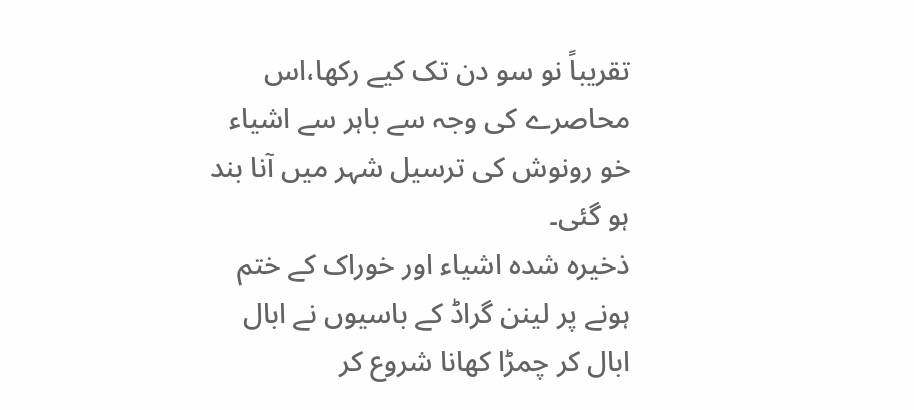تقریباً نو سو دن تک کیے رکھا،اس محاصرے کی وجہ سے باہر سے اشیاء خو رونوش کی ترسیل شہر میں آنا بند ہو گئی۔
ذخیرہ شدہ اشیاء اور خوراک کے ختم ہونے پر لینن گراڈ کے باسیوں نے ابال ابال کر چمڑا کھانا شروع کر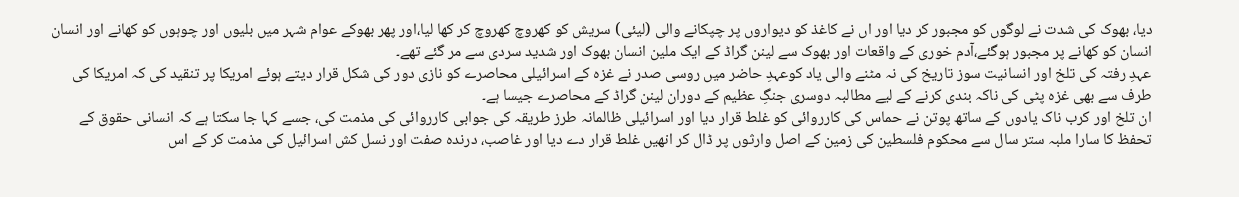دیا، بھوک کی شدت نے لوگوں کو مجبور کر دیا اور اں نے کاغذ کو دیواروں پر چپکانے والی (لیئی) سریش کو کھروچ کھروچ کر کھا لیا،اور پھر بھوکے عوام شہر میں بلیوں اور چوہوں کو کھانے اور انسان انسان کو کھانے پر مجبور ہوگئے،آدم خوری کے واقعات اور بھوک سے لینن گراڈ کے ایک ملین انسان بھوک اور شدید سردی سے مر گئے تھے۔
عہدِ رفتہ کی تلخ اور انسانیت سوز تاریخ کی نہ مٹنے والی یاد کوعہدِ حاضر میں روسی صدر نے غزہ کے اسرائیلی محاصرے کو نازی دور کی شکل قرار دیتے ہوئے امریکا پر تنقید کی کہ امریکا کی طرف سے بھی غزہ پٹی کی ناکہ بندی کرنے کے لیے مطالبہ دوسری جنگِ عظیم کے دوران لینن گراڈ کے محاصرے جیسا ہے۔
ان تلخ اور کرب ناک یادوں کے ساتھ پوتن نے حماس کی کارروائی کو غلط قرار دیا اور اسرائیلی ظالمانہ طرز طریقہ کی جوابی کارروائی کی مذمت کی، جسے کہا جا سکتا ہے کہ انسانی حقوق کے تحفظ کا سارا ملبہ ستر سال سے محکوم فلسطین کی زمین کے اصل وارثوں پر ڈال کر انھیں غلط قرار دے دیا اور غاصب، درندہ صفت اور نسل کش اسرائیل کی مذمت کر کے اس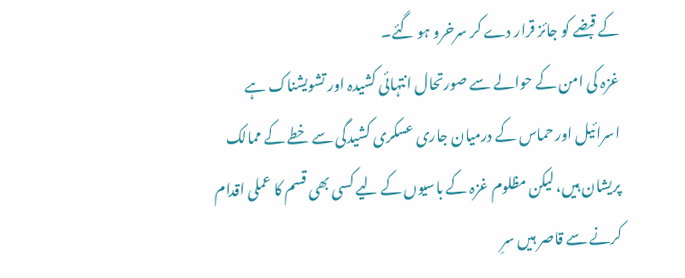کے قبضے کو جائز قرار دے کر سرخرو ہو گئے۔
غزہ کی امن کے حوالے سے صورتحال انتہائی کشیدہ اور تشویشناک ہے اسرائیل اور حماس کے درمیان جاری عسکری کشیدگی سے خطے کے ممالک پریشان ہیں، لیکن مظلوم غزہ کے باسیوں کے لیے کسی بھی قسم کا عملی اقدام کرنے سے قاصر ہیں سرِ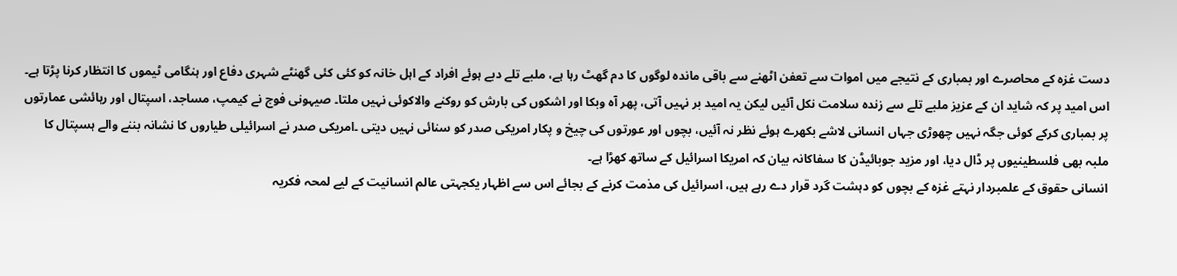دست غزہ کے محاصرے اور بمباری کے نتیجے میں اموات سے تعفن اٹھنے سے باقی ماندہ لوگوں کا دم گھٹ رہا ہے، ملبے تلے دبے ہوئے افراد کے اہل خانہ کو کئی کئی گھنٹے شہری دفاع اور ہنگامی ٹیموں کا انتظار کرنا پڑتا ہے۔
اس امید پر کہ شاید ان کے عزیز ملبے تلے سے زندہ سلامت نکل آئیں لیکن یہ امید بر نہیں آتی، پھر آہ وبکا اور اشکوں کی بارش کو روکنے والاکوئی نہیں ملتا۔ صیہونی فوج نے کیمپ، مساجد، اسپتال اور رہائشی عمارتوں پر بمباری کرکے کوئی جگہ نہیں چھوڑی جہاں انسانی لاشے بکھرے ہوئے نظر نہ آئیں، بچوں اور عورتوں کی چیخ و پکار امریکی صدر کو سنائی نہیں دیتی ۔امریکی صدر نے اسرائیلی طیاروں کا نشانہ بننے والے ہسپتال کا ملبہ بھی فلسطینیوں پر ڈال دیا، اور مزید جوبائیڈن کا سفاکانہ بیان کہ امریکا اسرائیل کے ساتھ کھڑا ہے۔
انسانی حقوق کے علمبردار نہتے غزہ کے بچوں کو دہشت گرد قرار دے رہے ہیں، اسرائیل کی مذمت کرنے کے بجائے اس سے اظہار یکجہتی عالم انسانیت کے لیے لمحہ فکریہ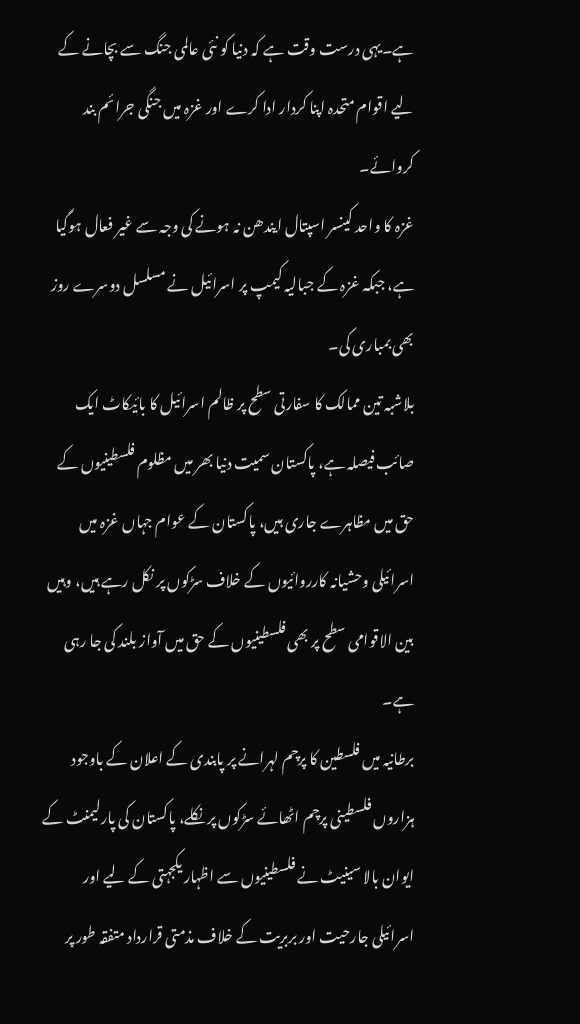ہے۔یہی درست وقت ہے کہ دنیا کو نئی عالمی جنگ سے بچانے کے لیے اقوام متحدہ اپنا کردار ادا کرے اور غزہ میں جنگی جرائم بند کروائے۔
غزہ کا واحد کینسر اسپتال ایندھن نہ ہونے کی وجہ سے غیر فعال ہوگیا ہے، جبکہ غزہ کے جبالیہ کیمپ پر اسرائیل نے مسلسل دوسرے روز بھی بمباری کی۔
بلاشبہ تین ممالک کا سفارتی سطح پر ظالم اسرائیل کا بائیکاٹ ایک صائب فیصلہ ہے، پاکستان سمیت دنیا بھر میں مظلوم فلسطینیوں کے حق میں مظاہرے جاری ہیں، پاکستان کے عوام جہاں غزہ میں اسرائیلی وحشیانہ کارروائیوں کے خلاف سڑکوں پر نکل رہے ہیں، وہیں بین الاقوامی سطح پر بھی فلسطینیوں کے حق میں آواز بلند کی جا رہی ہے۔
برطانیہ میں فلسطین کا پرچم لہرانے پر پابندی کے اعلان کے باوجود ہزاروں فلسطینی پرچم اٹھائے سڑکوں پر نکلے، پاکستان کی پارلیمنٹ کے ایوان بالا سینیٹ نے فلسطینیوں سے اظہار یکجہتی کے لیے اور اسرائیلی جارحیت اور بربریت کے خلاف مذمتی قرارداد متفقہ طور پر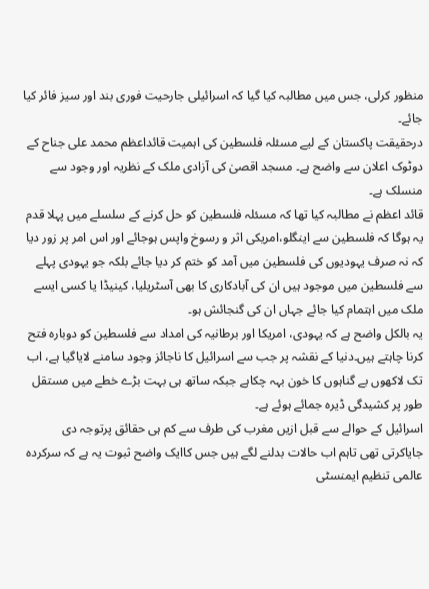منظور کرلی، جس میں مطالبہ کیا گیا کہ اسرائیلی جارحیت فوری بند اور سیز فائر کیا جائے۔
درحقیقت پاکستان کے لیے مسئلہ فلسطین کی اہمیت قائداعظم محمد علی جناح کے دوٹوک اعلان سے واضح ہے۔ مسجد اقصیٰ کی آزادی ملک کے نظریہ اور وجود سے منسلک ہے۔
قائد اعظم نے مطالبہ کیا تھا کہ مسئلہ فلسطین کو حل کرنے کے سلسلے میں پہلا قدم یہ ہوگا کہ فلسطین سے اینگلو،امریکی اثر و رسوخ واپس ہوجائے اور اس امر پر زور دیا کہ نہ صرف یہودیوں کی فلسطین میں آمد کو ختم کر دیا جائے بلکہ جو یہودی پہلے سے فلسطین میں موجود ہیں ان کی آبادکاری کا بھی آسٹریلیا، کینیڈا یا کسی ایسے ملک میں اہتمام کیا جائے جہاں ان کی گنجائش ہو۔
یہ بالکل واضح ہے کہ یہودی، امریکا اور برطانیہ کی امداد سے فلسطین کو دوبارہ فتح کرنا چاہتے ہیں۔دنیا کے نقشہ پر جب سے اسرائیل کا ناجائز وجود سامنے لایاگیا ہے، اب تک لاکھوں بے گناہوں کا خون بہہ چکاہے جبکہ ساتھ ہی بہت بڑے خطے میں مستقل طور پر کشیدگی ڈیرہ جمائے ہوئے ہے۔
اسرائیل کے حوالے سے قبل ازیں مغرب کی طرف سے کم ہی حقائق پرتوجہ دی جایاکرتی تھی تاہم اب حالات بدلنے لگے ہیں جس کاایک واضح ثبوت یہ ہے کہ سرکردہ عالمی تنظیم ایمنسٹی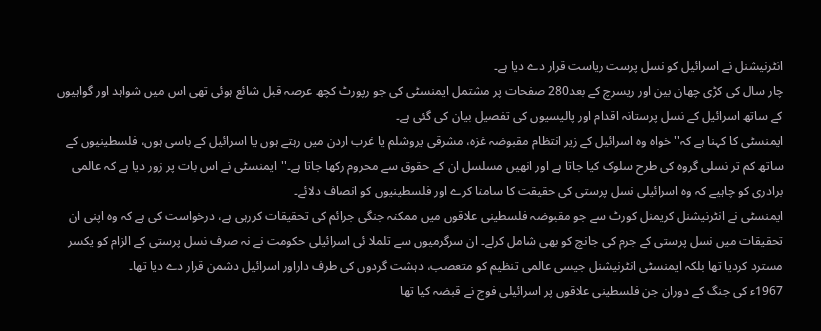انٹرنیشنل نے اسرائیل کو نسل پرست ریاست قرار دے دیا ہے۔
چار سال کی کڑی چھان بین اور ریسرچ کے بعد280 صفحات پر مشتمل ایمنسٹی کی جو رپورٹ کچھ عرصہ قبل شائع ہوئی تھی اس میں شواہد اور گواہیوں کے ساتھ اسرائیل کے نسل پرستانہ اقدام اور پالیسیوں کی تفصیل بیان کی گئی ہے۔
ایمنسٹی کا کہنا ہے کہ''خواہ وہ اسرائیل کے زیر انتظام مقبوضہ غزہ، مشرقی یروشلم یا غرب اردن میں رہتے ہوں یا اسرائیل کے باسی ہوں، فلسطینیوں کے ساتھ کم تر نسلی گروہ کی طرح سلوک کیا جاتا ہے اور انھیں مسلسل ان کے حقوق سے محروم رکھا جاتا ہے۔''ایمنسٹی نے اس بات پر زور دیا ہے کہ عالمی برادری کو چاہیے کہ وہ اسرائیلی نسل پرستی کی حقیقت کا سامنا کرے اور فلسطینیوں کو انصاف دلائے۔
ایمنسٹی نے انٹرنیشنل کریمنل کورٹ سے جو مقبوضہ فلسطینی علاقوں میں ممکنہ جنگی جرائم کی تحقیقات کررہی ہے، درخواست کی ہے کہ وہ اپنی ان تحقیقات میں نسل پرستی کے جرم کی جانچ کو بھی شامل کرلے۔ ان سرگرمیوں سے تلملا ئی اسرائیلی حکومت نے نہ صرف نسل پرستی کے الزام کو یکسر مسترد کردیا تھا بلکہ ایمنسٹی انٹرنیشنل جیسی عالمی تنظیم کو متعصب، دہشت گردوں کی طرف داراور اسرائیل دشمن قرار دے دیا تھا۔
1967ء کی جنگ کے دوران جن فلسطینی علاقوں پر اسرائیلی فوج نے قبضہ کیا تھا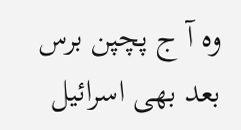وہ آ ج پچپن برس بعد بھی اسرائیل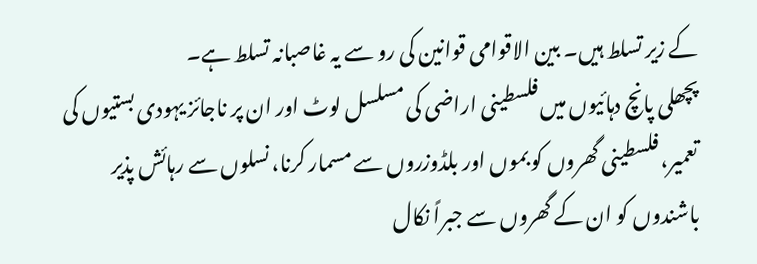کے زیر تسلط ہیں۔ بین الاقوامی قوانین کی رو سے یہ غاصبانہ تسلط ہے۔
پچھلی پانچ دہائیوں میں فلسطینی اراضی کی مسلسل لوٹ اور ان پر ناجائز یہودی بستیوں کی تعمیر، فلسطینی گھروں کو بموں اور بلڈوزروں سے مسمار کرنا، نسلوں سے رہائش پذیر باشندوں کو ان کے گھروں سے جبراً نکال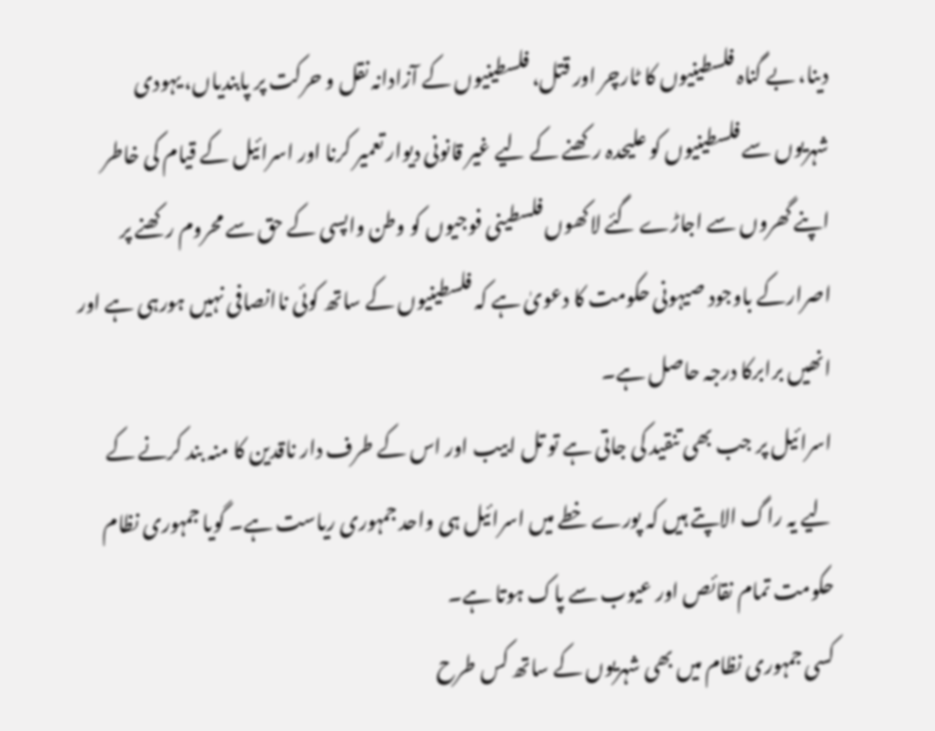دینا، بے گناہ فلسطینیوں کا ٹارچر اور قتل، فلسطینیوں کے آزادانہ نقل و حرکت پر پابندیاں، یہودی شہریوں سے فلسطینیوں کو علیحدہ رکھنے کے لیے غیر قانونی دیوار تعمیر کرنا اور اسرائیل کے قیام کی خاطر اپنے گھروں سے اجاڑے گئے لاکھوں فلسطینی فوجیوں کو وطن واپسی کے حق سے محروم رکھنے پر اصرارکے باوجود صیہونی حکومت کا دعویٰ ہے کہ فلسطینیوں کے ساتھ کوئی ناانصافی نہیں ہورہی ہے اور انھیں برابرکا درجہ حاصل ہے۔
اسرائیل پر جب بھی تنقید کی جاتی ہے تو تل ابیب اور اس کے طرف دار ناقدین کا منہ بند کرنے کے لیے یہ راگ الاپتے ہیں کہ پورے خطے میں اسرائیل ہی واحد جمہوری ریاست ہے۔ گویا جمہوری نظام حکومت تمام نقائص اور عیوب سے پاک ہوتا ہے۔
کسی جمہوری نظام میں بھی شہریوں کے ساتھ کس طرح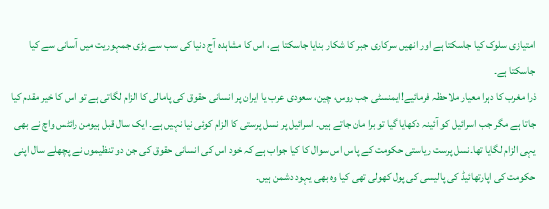امتیازی سلوک کیا جاسکتا ہے اور انھیں سرکاری جبر کا شکار بنایا جاسکتا ہے، اس کا مشاہدہ آج دنیا کی سب سے بڑی جمہوریت میں آسانی سے کیا جاسکتا ہے۔
ذرا مغرب کا دہرا معیار ملاحظہ فرمائیے!ایمنسٹی جب روس، چین، سعودی عرب یا ایران پر انسانی حقوق کی پامالی کا الزام لگاتی ہے تو اس کا خیر مقدم کیا جاتا ہے مگر جب اسرائیل کو آئینہ دکھایا گیا تو برا مان جاتے ہیں۔ اسرائیل پر نسل پرستی کا الزام کوئی نیا نہیں ہے۔ ایک سال قبل ہیومن رائٹس واچ نے بھی یہی الزام لگایا تھا۔نسل پرست ریاستی حکومت کے پاس اس سوال کا کیا جواب ہے کہ خود اس کی انسانی حقوق کی جن دو تنظیموں نے پچھلے سال اپنی حکومت کی اپارتھائیڈ کی پالیسی کی پول کھولی تھی کیا وہ بھی یہود دشمن ہیں۔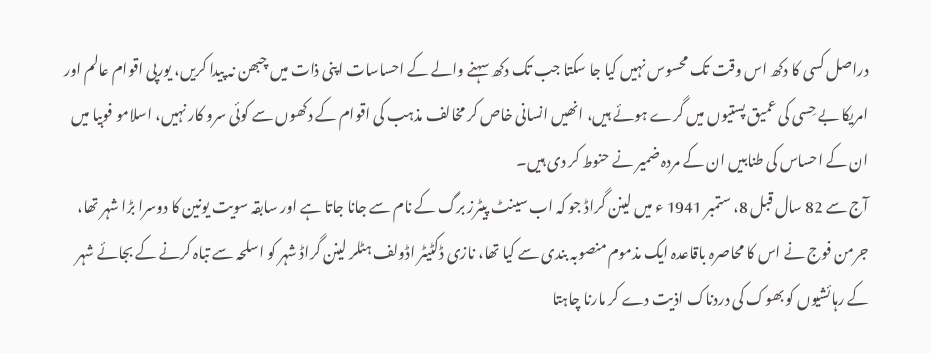دراصل کسی کا دکھ اس وقت تک محسوس نہیں کیا جا سکتا جب تک دکھ سہنے والے کے احساسات اپنی ذات میں چبھن نہ پیدا کریں، یورپی اقوام عالم اور امریکا بے حِسی کی عمیق پستیوں میں گرے ہوئے ہیں، انھیں انسانی خاص کر مخالف مذہب کی اقوام کے دکھوں سے کوئی سرو کار نہیں، اسلامو فوبیا میں ان کے احساس کی طنابیں ان کے مردہ ضمیر نے حنوط کر دی ہیں۔
آج سے 82 سال قبل 8، ستمبر 1941 ء میں لینن گراڈ جو کہ اب سینٹ پیٹرز برگ کے نام سے جانا جاتا ہے اور سابقہ سویت یونین کا دوسرا بڑا شہر تھا، جرمن فوج نے اس کا محاصرہ باقاعدہ ایک مذموم منصوبہ بندی سے کیا تھا، نازی ڈکٹیٹر اڈولف ہٹلر لینن گراڈ شہر کو اسلحہ سے تباہ کرنے کے بجائے شہر کے رہائشیوں کو بھوک کی دردناک اذیت دے کر مارنا چاہتا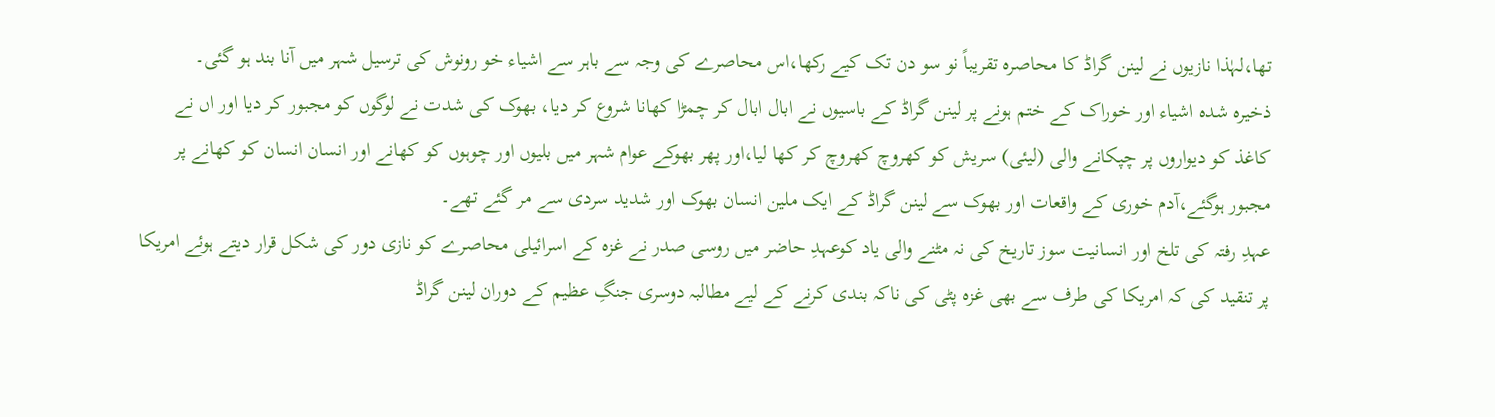تھا،لہٰذا نازیوں نے لینن گراڈ کا محاصرہ تقریباً نو سو دن تک کیے رکھا،اس محاصرے کی وجہ سے باہر سے اشیاء خو رونوش کی ترسیل شہر میں آنا بند ہو گئی۔
ذخیرہ شدہ اشیاء اور خوراک کے ختم ہونے پر لینن گراڈ کے باسیوں نے ابال ابال کر چمڑا کھانا شروع کر دیا، بھوک کی شدت نے لوگوں کو مجبور کر دیا اور اں نے کاغذ کو دیواروں پر چپکانے والی (لیئی) سریش کو کھروچ کھروچ کر کھا لیا،اور پھر بھوکے عوام شہر میں بلیوں اور چوہوں کو کھانے اور انسان انسان کو کھانے پر مجبور ہوگئے،آدم خوری کے واقعات اور بھوک سے لینن گراڈ کے ایک ملین انسان بھوک اور شدید سردی سے مر گئے تھے۔
عہدِ رفتہ کی تلخ اور انسانیت سوز تاریخ کی نہ مٹنے والی یاد کوعہدِ حاضر میں روسی صدر نے غزہ کے اسرائیلی محاصرے کو نازی دور کی شکل قرار دیتے ہوئے امریکا پر تنقید کی کہ امریکا کی طرف سے بھی غزہ پٹی کی ناکہ بندی کرنے کے لیے مطالبہ دوسری جنگِ عظیم کے دوران لینن گراڈ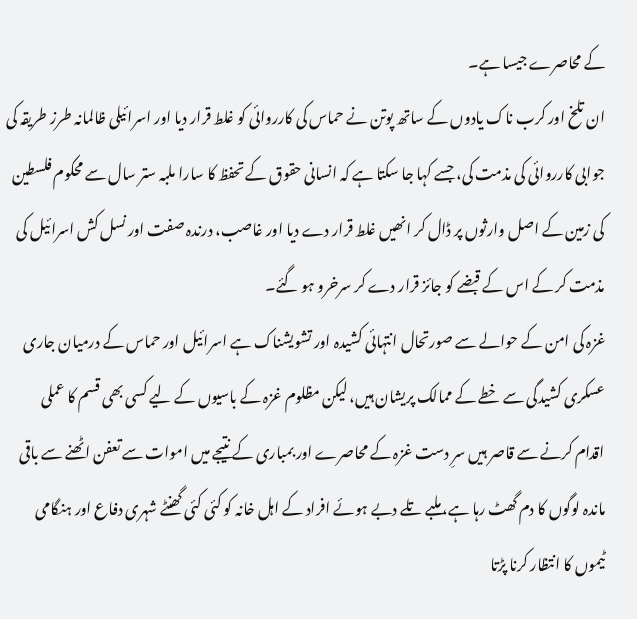کے محاصرے جیسا ہے۔
ان تلخ اور کرب ناک یادوں کے ساتھ پوتن نے حماس کی کارروائی کو غلط قرار دیا اور اسرائیلی ظالمانہ طرز طریقہ کی جوابی کارروائی کی مذمت کی، جسے کہا جا سکتا ہے کہ انسانی حقوق کے تحفظ کا سارا ملبہ ستر سال سے محکوم فلسطین کی زمین کے اصل وارثوں پر ڈال کر انھیں غلط قرار دے دیا اور غاصب، درندہ صفت اور نسل کش اسرائیل کی مذمت کر کے اس کے قبضے کو جائز قرار دے کر سرخرو ہو گئے۔
غزہ کی امن کے حوالے سے صورتحال انتہائی کشیدہ اور تشویشناک ہے اسرائیل اور حماس کے درمیان جاری عسکری کشیدگی سے خطے کے ممالک پریشان ہیں، لیکن مظلوم غزہ کے باسیوں کے لیے کسی بھی قسم کا عملی اقدام کرنے سے قاصر ہیں سرِ دست غزہ کے محاصرے اور بمباری کے نتیجے میں اموات سے تعفن اٹھنے سے باقی ماندہ لوگوں کا دم گھٹ رہا ہے، ملبے تلے دبے ہوئے افراد کے اہل خانہ کو کئی کئی گھنٹے شہری دفاع اور ہنگامی ٹیموں کا انتظار کرنا پڑتا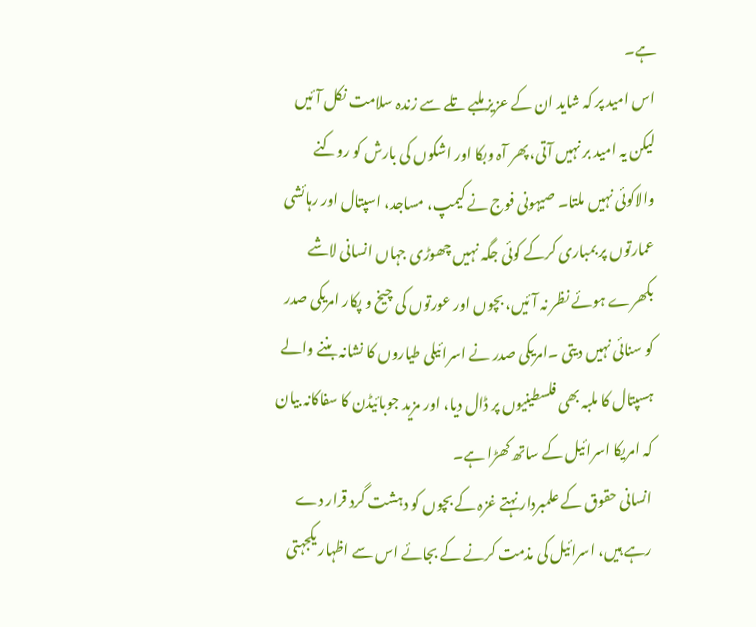ہے۔
اس امید پر کہ شاید ان کے عزیز ملبے تلے سے زندہ سلامت نکل آئیں لیکن یہ امید بر نہیں آتی، پھر آہ وبکا اور اشکوں کی بارش کو روکنے والاکوئی نہیں ملتا۔ صیہونی فوج نے کیمپ، مساجد، اسپتال اور رہائشی عمارتوں پر بمباری کرکے کوئی جگہ نہیں چھوڑی جہاں انسانی لاشے بکھرے ہوئے نظر نہ آئیں، بچوں اور عورتوں کی چیخ و پکار امریکی صدر کو سنائی نہیں دیتی ۔امریکی صدر نے اسرائیلی طیاروں کا نشانہ بننے والے ہسپتال کا ملبہ بھی فلسطینیوں پر ڈال دیا، اور مزید جوبائیڈن کا سفاکانہ بیان کہ امریکا اسرائیل کے ساتھ کھڑا ہے۔
انسانی حقوق کے علمبردار نہتے غزہ کے بچوں کو دہشت گرد قرار دے رہے ہیں، اسرائیل کی مذمت کرنے کے بجائے اس سے اظہار یکجہتی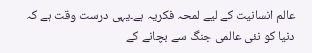عالم انسانیت کے لیے لمحہ فکریہ ہے۔یہی درست وقت ہے کہ دنیا کو نئی عالمی جنگ سے بچانے کے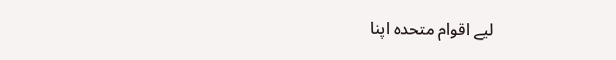لیے اقوام متحدہ اپنا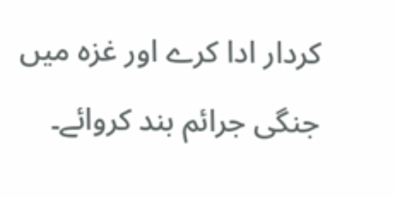کردار ادا کرے اور غزہ میں جنگی جرائم بند کروائے۔